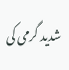شدید گرمی کی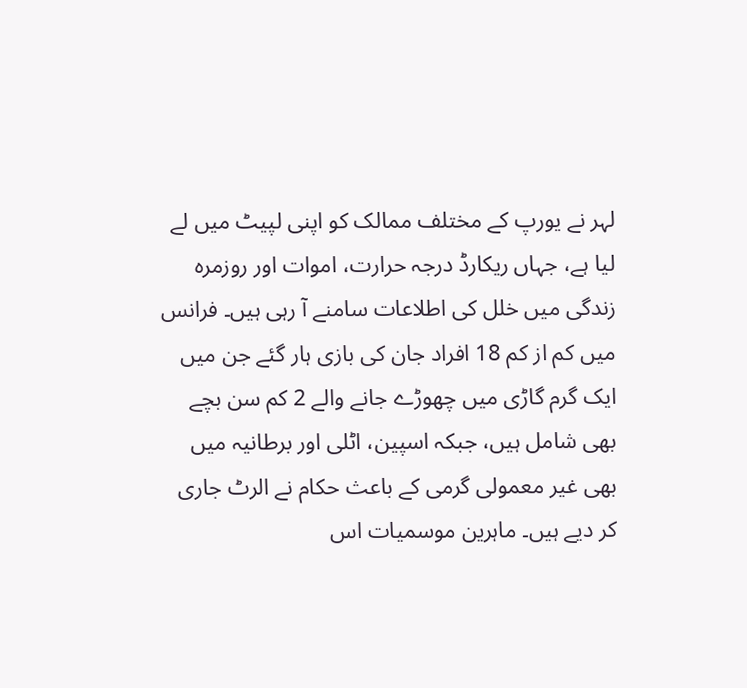لہر نے یورپ کے مختلف ممالک کو اپنی لپیٹ میں لے لیا ہے، جہاں ریکارڈ درجہ حرارت، اموات اور روزمرہ زندگی میں خلل کی اطلاعات سامنے آ رہی ہیں۔ فرانس میں کم از کم 18 افراد جان کی بازی ہار گئے جن میں ایک گرم گاڑی میں چھوڑے جانے والے 2 کم سن بچے بھی شامل ہیں، جبکہ اسپین، اٹلی اور برطانیہ میں بھی غیر معمولی گرمی کے باعث حکام نے الرٹ جاری کر دیے ہیں۔ ماہرین موسمیات اس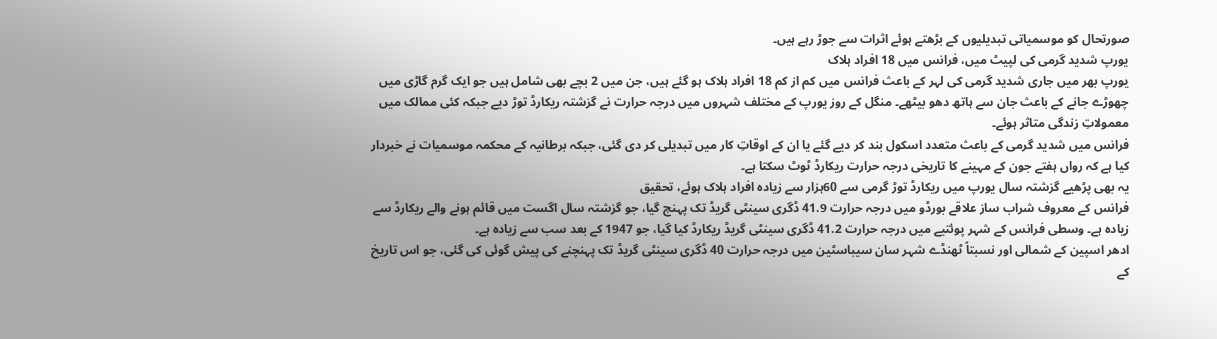صورتحال کو موسمیاتی تبدیلیوں کے بڑھتے ہوئے اثرات سے جوڑ رہے ہیں۔
یورپ شدید گرمی کی لپیٹ میں، فرانس میں 18 افراد ہلاک
یورپ بھر میں جاری شدید گرمی کی لہر کے باعث فرانس میں کم از کم 18 افراد ہلاک ہو گئے ہیں، جن میں 2 بچے بھی شامل ہیں جو ایک گرم گاڑی میں چھوڑے جانے کے باعث جان سے ہاتھ دھو بیٹھے۔ منگل کے روز یورپ کے مختلف شہروں میں درجہ حرارت نے گزشتہ ریکارڈ توڑ دیے جبکہ کئی ممالک میں معمولاتِ زندگی متاثر ہوئے۔
فرانس میں شدید گرمی کے باعث متعدد اسکول بند کر دیے گئے یا ان کے اوقاتِ کار میں تبدیلی کر دی گئی، جبکہ برطانیہ کے محکمہ موسمیات نے خبردار کیا ہے کہ رواں ہفتے جون کے مہینے کا تاریخی درجہ حرارت ریکارڈ ٹوٹ سکتا ہے۔
یہ بھی پڑھیے گزشتہ سال یورپ میں ریکارڈ توڑ گرمی سے 60ہزار سے زیادہ افراد ہلاک ہوئے، تحقیق
فرانس کے معروف شراب ساز علاقے بورڈو میں درجہ حرارت 41.9 ڈگری سینٹی گریڈ تک پہنچ گیا، جو گزشتہ سال اگست میں قائم ہونے والے ریکارڈ سے زیادہ ہے۔ وسطی فرانس کے شہر پوئتیے میں درجہ حرارت 41.2 ڈگری سینٹی گریڈ ریکارڈ کیا گیا، جو 1947 کے بعد سب سے زیادہ ہے۔
ادھر اسپین کے شمالی اور نسبتاً ٹھنڈے شہر سان سیباسٹین میں درجہ حرارت 40 ڈگری سینٹی گریڈ تک پہنچنے کی پیش گوئی کی گئی، جو اس تاریخ کے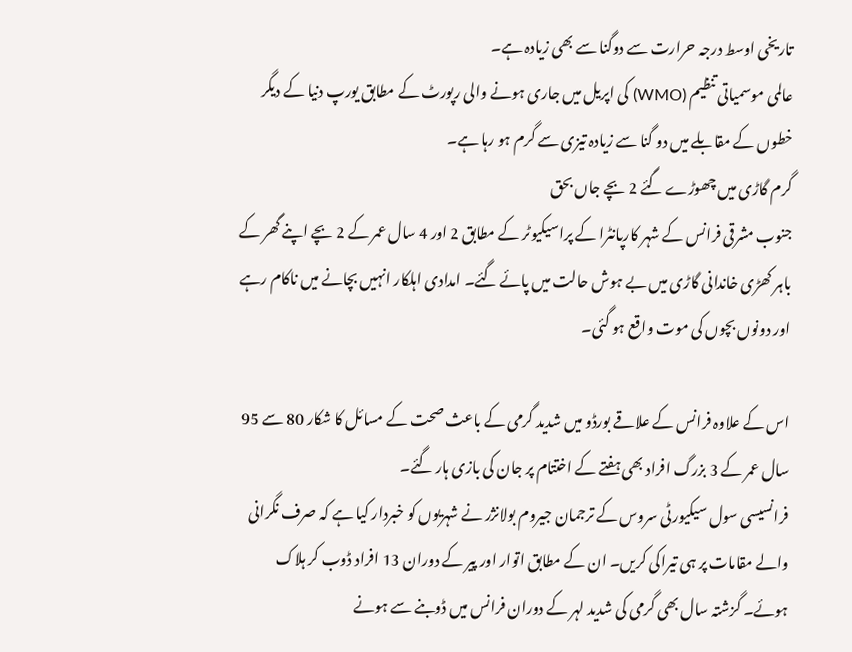تاریخی اوسط درجہ حرارت سے دوگنا سے بھی زیادہ ہے۔
عالمی موسمیاتی تنظیم (WMO) کی اپریل میں جاری ہونے والی رپورٹ کے مطابق یورپ دنیا کے دیگر خطوں کے مقابلے میں دو گنا سے زیادہ تیزی سے گرم ہو رہا ہے۔
گرم گاڑی میں چھوڑے گئے 2 بچے جاں بحق
جنوب مشرقی فرانس کے شہر کارپانٹرا کے پراسیکیوٹر کے مطابق 2 اور 4 سال عمر کے 2 بچے اپنے گھر کے باہر کھڑی خاندانی گاڑی میں بے ہوش حالت میں پائے گئے۔ امدادی اہلکار انہیں بچانے میں ناکام رہے اور دونوں بچوں کی موت واقع ہو گئی۔

اس کے علاوہ فرانس کے علاقے بورڈو میں شدید گرمی کے باعث صحت کے مسائل کا شکار 80 سے 95 سال عمر کے 3 بزرگ افراد بھی ہفتے کے اختتام پر جان کی بازی ہار گئے۔
فرانسیسی سول سیکیورٹی سروس کے ترجمان جیروم بولانژر نے شہریوں کو خبردار کیا ہے کہ صرف نگرانی والے مقامات پر ہی تیراکی کریں۔ ان کے مطابق اتوار اور پیر کے دوران 13 افراد ڈوب کر ہلاک ہوئے۔ گزشتہ سال بھی گرمی کی شدید لہر کے دوران فرانس میں ڈوبنے سے ہونے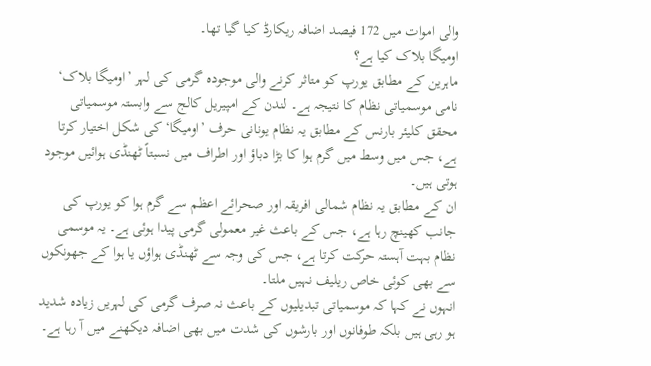والی اموات میں 172 فیصد اضافہ ریکارڈ کیا گیا تھا۔
اومیگا بلاک کیا ہے؟
ماہرین کے مطابق یورپ کو متاثر کرنے والی موجودہ گرمی کی لہر ’اومیگا بلاک‘ نامی موسمیاتی نظام کا نتیجہ ہے۔ لندن کے امپیریل کالج سے وابستہ موسمیاتی محقق کلیئر بارنس کے مطابق یہ نظام یونانی حرف ’اومیگا‘ کی شکل اختیار کرتا ہے، جس میں وسط میں گرم ہوا کا بڑا دباؤ اور اطراف میں نسبتاً ٹھنڈی ہوائیں موجود ہوتی ہیں۔
ان کے مطابق یہ نظام شمالی افریقہ اور صحرائے اعظم سے گرم ہوا کو یورپ کی جانب کھینچ رہا ہے، جس کے باعث غیر معمولی گرمی پیدا ہوئی ہے۔ یہ موسمی نظام بہت آہستہ حرکت کرتا ہے، جس کی وجہ سے ٹھنڈی ہواؤں یا ہوا کے جھونکوں سے بھی کوئی خاص ریلیف نہیں ملتا۔
انہوں نے کہا کہ موسمیاتی تبدیلیوں کے باعث نہ صرف گرمی کی لہریں زیادہ شدید ہو رہی ہیں بلکہ طوفانوں اور بارشوں کی شدت میں بھی اضافہ دیکھنے میں آ رہا ہے۔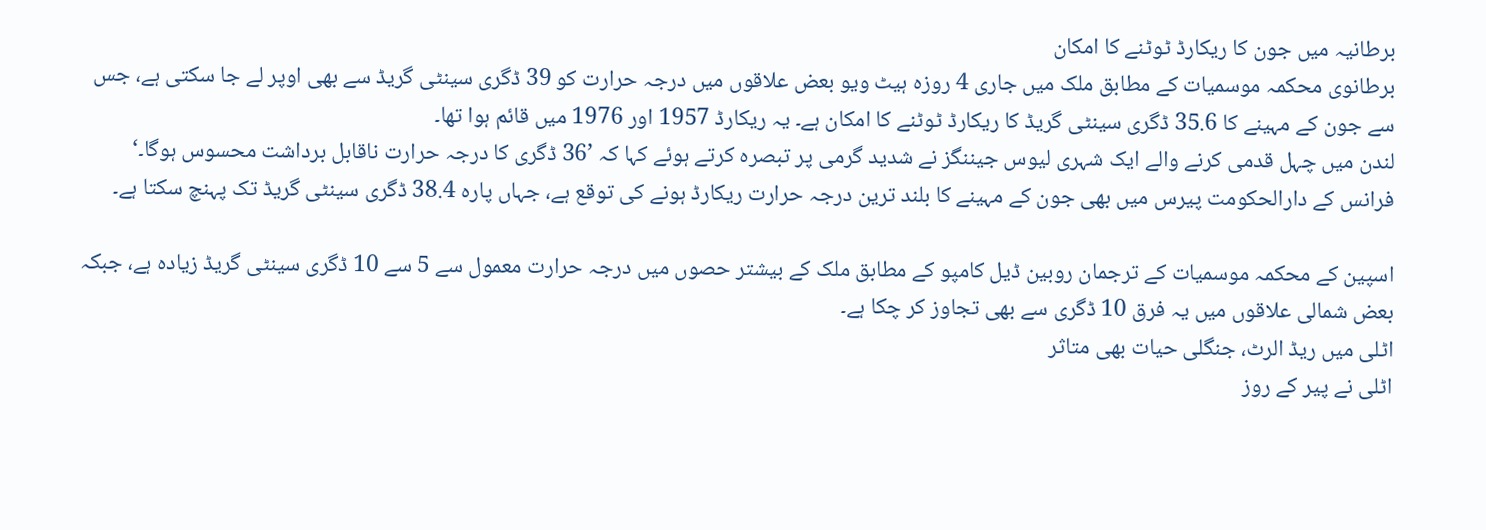برطانیہ میں جون کا ریکارڈ ٹوٹنے کا امکان
برطانوی محکمہ موسمیات کے مطابق ملک میں جاری 4 روزہ ہیٹ ویو بعض علاقوں میں درجہ حرارت کو 39 ڈگری سینٹی گریڈ سے بھی اوپر لے جا سکتی ہے، جس سے جون کے مہینے کا 35.6 ڈگری سینٹی گریڈ کا ریکارڈ ٹوٹنے کا امکان ہے۔ یہ ریکارڈ 1957 اور 1976 میں قائم ہوا تھا۔
لندن میں چہل قدمی کرنے والے ایک شہری لیوس جیننگز نے شدید گرمی پر تبصرہ کرتے ہوئے کہا کہ ’36 ڈگری کا درجہ حرارت ناقابل برداشت محسوس ہوگا۔‘
فرانس کے دارالحکومت پیرس میں بھی جون کے مہینے کا بلند ترین درجہ حرارت ریکارڈ ہونے کی توقع ہے، جہاں پارہ 38.4 ڈگری سینٹی گریڈ تک پہنچ سکتا ہے۔

اسپین کے محکمہ موسمیات کے ترجمان روبین ڈیل کامپو کے مطابق ملک کے بیشتر حصوں میں درجہ حرارت معمول سے 5 سے 10 ڈگری سینٹی گریڈ زیادہ ہے، جبکہ بعض شمالی علاقوں میں یہ فرق 10 ڈگری سے بھی تجاوز کر چکا ہے۔
اٹلی میں ریڈ الرٹ، جنگلی حیات بھی متاثر
اٹلی نے پیر کے روز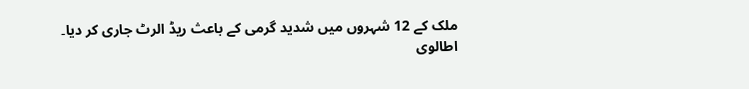ملک کے 12 شہروں میں شدید گرمی کے باعث ریڈ الرٹ جاری کر دیا۔
اطالوی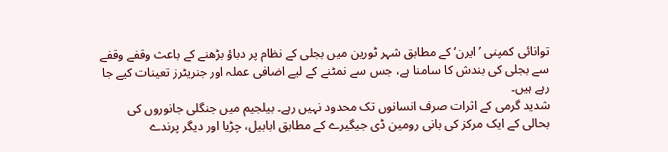توانائی کمپنی ’ایرن‘ کے مطابق شہر ٹورین میں بجلی کے نظام پر دباؤ بڑھنے کے باعث وقفے وقفے سے بجلی کی بندش کا سامنا ہے، جس سے نمٹنے کے لیے اضافی عملہ اور جنریٹرز تعینات کیے جا رہے ہیں۔
شدید گرمی کے اثرات صرف انسانوں تک محدود نہیں رہے۔ بیلجیم میں جنگلی جانوروں کی بحالی کے ایک مرکز کی بانی رومین ڈی جیگیرے کے مطابق ابابیل، چڑیا اور دیگر پرندے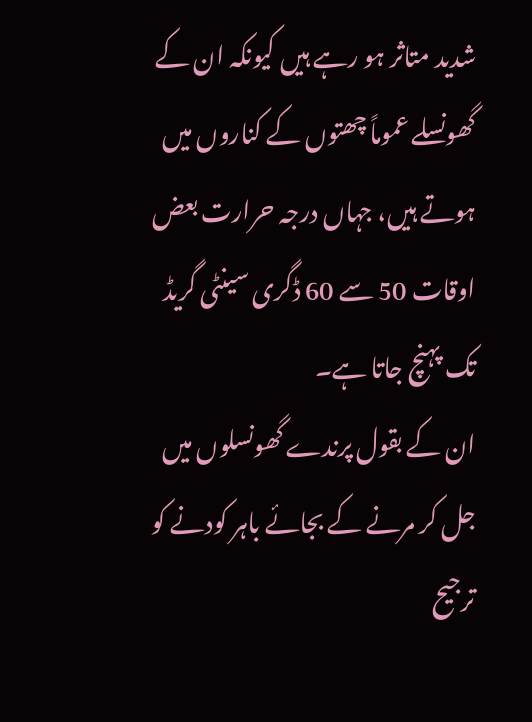شدید متاثر ہو رہے ہیں کیونکہ ان کے گھونسلے عموماً چھتوں کے کناروں میں ہوتے ہیں، جہاں درجہ حرارت بعض اوقات 50 سے 60 ڈگری سینٹی گریڈ تک پہنچ جاتا ہے۔
ان کے بقول پرندے گھونسلوں میں جل کر مرنے کے بجائے باہر کودنے کو ترجیح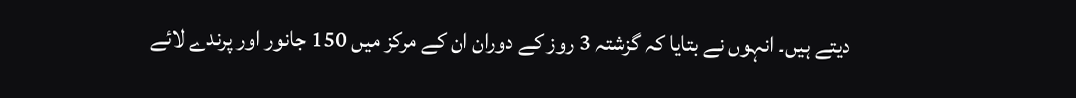دیتے ہیں۔ انہوں نے بتایا کہ گزشتہ 3 روز کے دوران ان کے مرکز میں 150 جانور اور پرندے لائے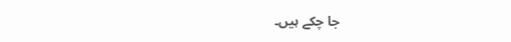جا چکے ہیں۔